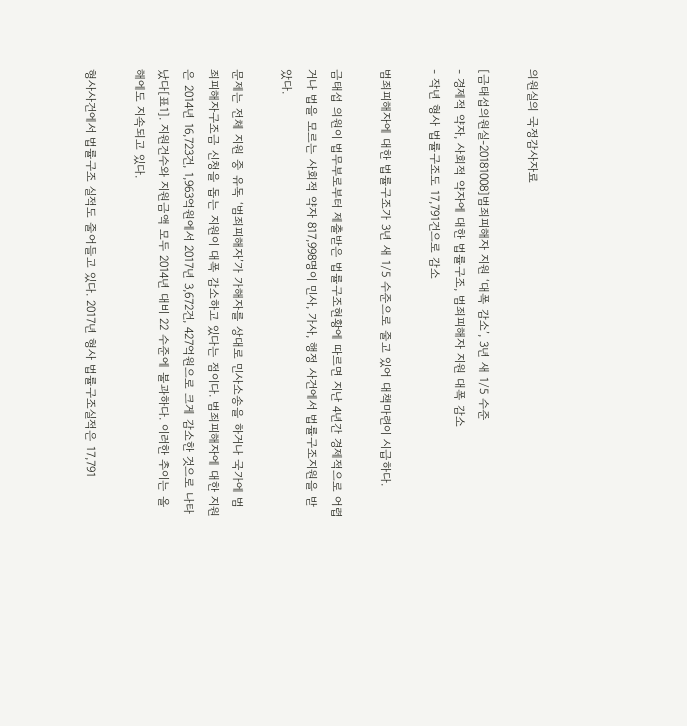의원실의 국정감사자료

[금태섭의원실-20181008]범죄피해자 지원 ‘대폭 감소’, 3년 새 1/5 수준
- 경제적 약자, 사회적 약자에 대한 법률구조, 범죄피해자 지원 대폭 감소
- 작년 형사 법률구조도 17,791건으로 감소

범죄피해자에 대한 법률구조가 3년 새 1/5 수준으로 줄고 있어 대책마련이 시급하다.

금태섭 의원이 법무부로부터 제출받은 법률구조현황에 따르면 지난 4년간 경제적으로 어렵거나 법을 모르는 사회적 약자 817,998명이 민사, 가사, 행정 사건에서 법률구조지원을 받았다.

문제는 전체 지원 중 유독 ‘범죄피해자’가 가해자를 상대로 민사소송을 하거나 국가에 범죄피해자구조금 신청을 돕는 지원이 대폭 감소하고 있다는 점이다. 범죄피해자에 대한 지원은 2014년 16,723건, 1,963억원에서 2017년 3,672건, 427억원으로 크게 감소한 것으로 나타났다[표1]. 지원건수와 지원금액 모두 2014년 대비 22 수준에 불과하다. 이러한 추이는 올해에도 지속되고 있다.

형사사건에서 법률구조 실적도 줄어들고 있다. 2017년 형사 법률구조실적은 17,791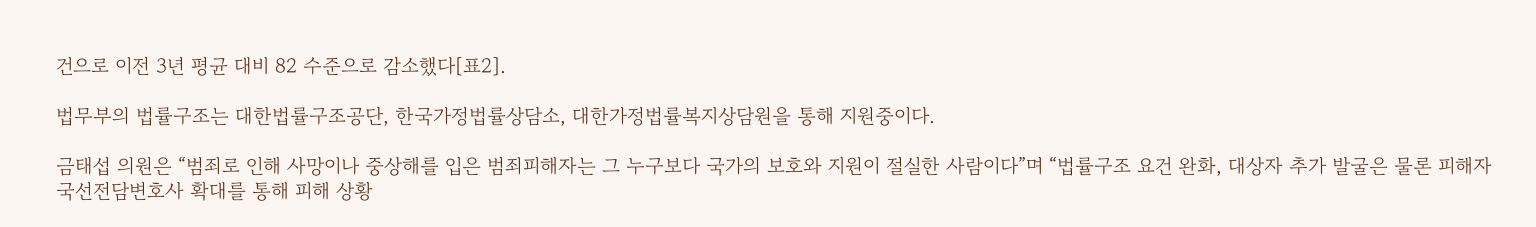건으로 이전 3년 평균 대비 82 수준으로 감소했다[표2].

법무부의 법률구조는 대한법률구조공단, 한국가정법률상담소, 대한가정법률복지상담원을 통해 지원중이다.

금태섭 의원은 “범죄로 인해 사망이나 중상해를 입은 범죄피해자는 그 누구보다 국가의 보호와 지원이 절실한 사람이다”며 “법률구조 요건 완화, 대상자 추가 발굴은 물론 피해자 국선전담변호사 확대를 통해 피해 상황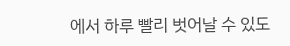에서 하루 빨리 벗어날 수 있도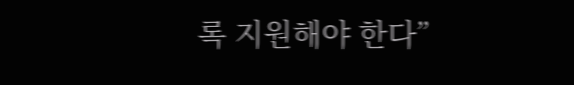록 지원해야 한다”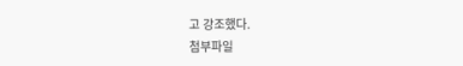고 강조했다.
첨부파일